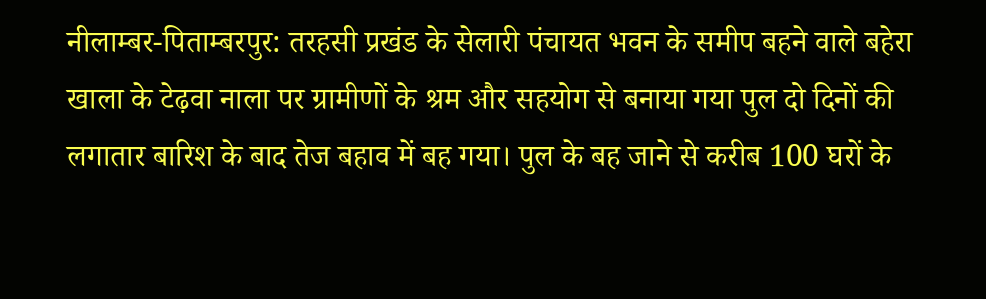नीलाम्बर-पिताम्बरपुर: तरहसी प्रखंड के सेलारी पंचायत भवन के समीप बहने वाले बहेरा खाला के टेढ़वा नाला पर ग्रामीणों के श्रम और सहयोग से बनाया गया पुल दो दिनों की लगातार बारिश के बाद तेज बहाव में बह गया। पुल के बह जाने से करीब 100 घरों के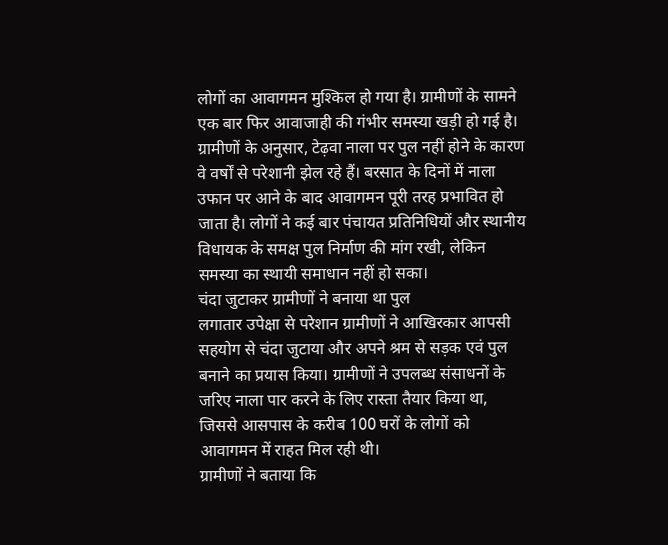लोगों का आवागमन मुश्किल हो गया है। ग्रामीणों के सामने एक बार फिर आवाजाही की गंभीर समस्या खड़ी हो गई है।
ग्रामीणों के अनुसार, टेढ़वा नाला पर पुल नहीं होने के कारण वे वर्षों से परेशानी झेल रहे हैं। बरसात के दिनों में नाला उफान पर आने के बाद आवागमन पूरी तरह प्रभावित हो जाता है। लोगों ने कई बार पंचायत प्रतिनिधियों और स्थानीय विधायक के समक्ष पुल निर्माण की मांग रखी, लेकिन समस्या का स्थायी समाधान नहीं हो सका।
चंदा जुटाकर ग्रामीणों ने बनाया था पुल
लगातार उपेक्षा से परेशान ग्रामीणों ने आखिरकार आपसी सहयोग से चंदा जुटाया और अपने श्रम से सड़क एवं पुल बनाने का प्रयास किया। ग्रामीणों ने उपलब्ध संसाधनों के जरिए नाला पार करने के लिए रास्ता तैयार किया था, जिससे आसपास के करीब 100 घरों के लोगों को आवागमन में राहत मिल रही थी।
ग्रामीणों ने बताया कि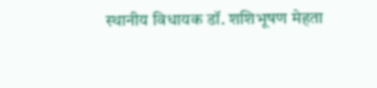स्थानीय विधायक डॉ. शशिभूषण मेहता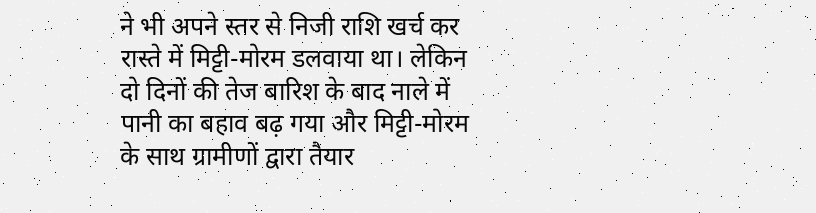ने भी अपने स्तर से निजी राशि खर्च कर रास्ते में मिट्टी-मोरम डलवाया था। लेकिन दो दिनों की तेज बारिश के बाद नाले में पानी का बहाव बढ़ गया और मिट्टी-मोरम के साथ ग्रामीणों द्वारा तैयार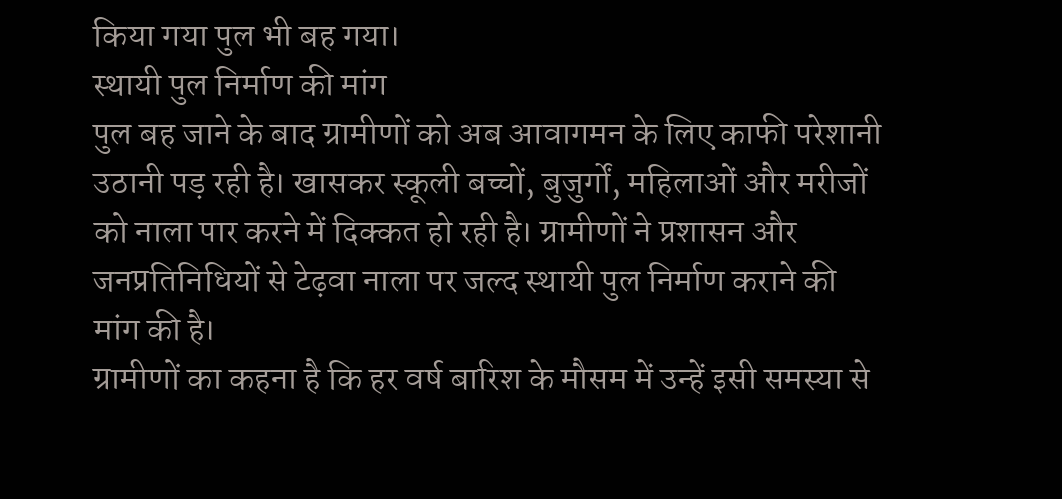किया गया पुल भी बह गया।
स्थायी पुल निर्माण की मांग
पुल बह जाने के बाद ग्रामीणों को अब आवागमन के लिए काफी परेशानी उठानी पड़ रही है। खासकर स्कूली बच्चों, बुजुर्गों, महिलाओं और मरीजों को नाला पार करने में दिक्कत हो रही है। ग्रामीणों ने प्रशासन और जनप्रतिनिधियों से टेढ़वा नाला पर जल्द स्थायी पुल निर्माण कराने की मांग की है।
ग्रामीणों का कहना है कि हर वर्ष बारिश के मौसम में उन्हें इसी समस्या से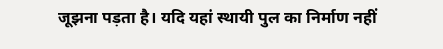जूझना पड़ता है। यदि यहां स्थायी पुल का निर्माण नहीं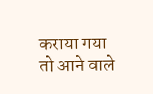कराया गया तो आने वाले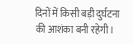दिनों में किसी बड़ी दुर्घटना की आशंका बनी रहेगी।